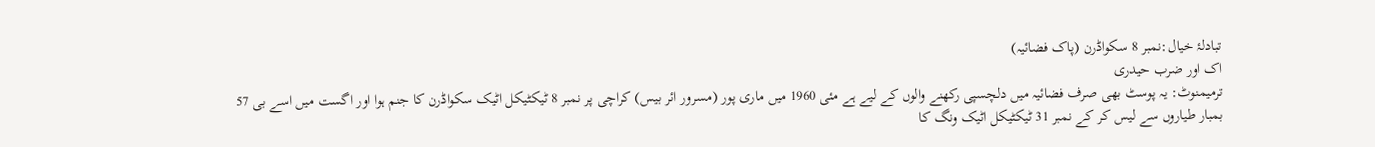تبادلۂ خیال:نمبر 8 سکواڈرن (پاک فضائیہ)
اک اور ضرب حیدری
ترمیمنوٹ: یہ پوسٹ بھی صرف فضائیہ میں دلچسپی رکھنے والوں کے لیے ہے مئی 1960 میں ماری پور (مسرور ائر بیس) کراچی پر نمبر 8 ٹیکٹیکل اٹیک سکواڈرن کا جنم ہوا اور اگست میں اسے بی 57 بمبار طیاروں سے لیس کر کے نمبر 31 ٹیکٹیکل اٹیک ونگ کا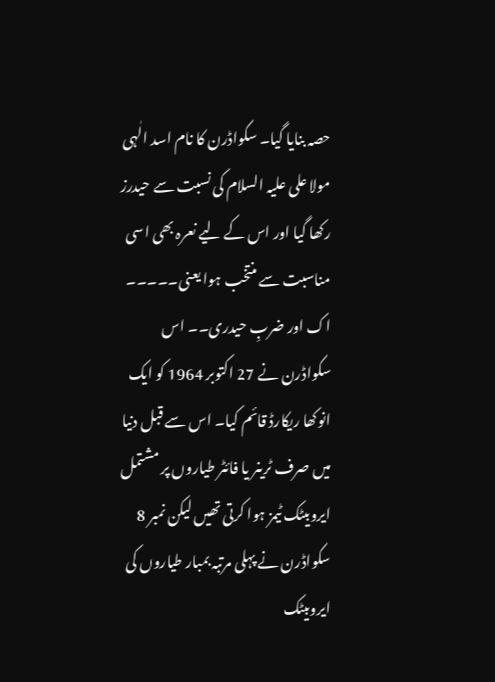حصہ بنایا گیا۔ سکواڈرن کا نام اسد الٰہی مولا علی علیہ السلام کی نسبت سے حیدرز رکھا گیا اور اس کے لیے نعرہ بھی اسی مناسبت سے منتخب ہوا یعنی۔۔۔۔۔ اک اور ضربِ حیدری۔۔ اس سکواڈرن نے 27 اکتوبر 1964 کو ایک انوکھا ریکارڈ قائم کیا۔ اس سے قبل دنیا میں صرف ٹرینر یا فائٹر طیاروں پر مشتمل ایروبیٹک ٹیمز ہوا کرتی تھیں لیکن نمبر 8 سکواڈرن نے پہلی مرتبہ بمبار طیاروں کی ایروبیٹک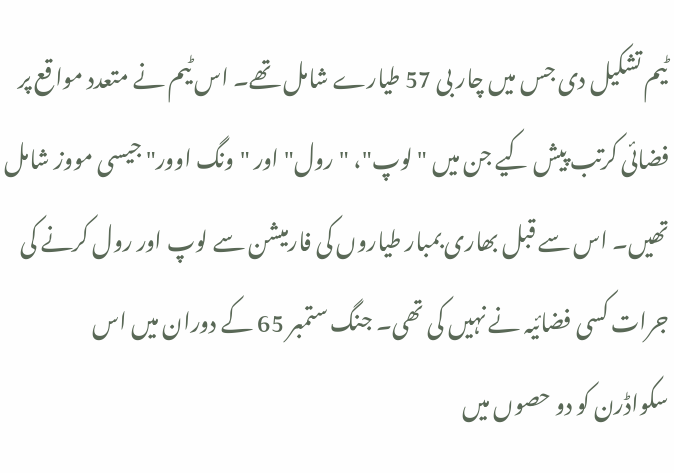ٹیم تشکیل دی جس میں چار بی 57 طیارے شامل تھے۔ اس ٹیم نے متعدد مواقع پر فضائی کرتب پیش کیے جن میں "لوپ"، "رول" اور "ونگ اوور" جیسی مووز شامل تھیں۔ اس سے قبل بھاری بمبار طیاروں کی فارمیشن سے لوپ اور رول کرنے کی جرات کسی فضائیہ نے نہیں کی تھی۔ جنگ ستمبر 65 کے دوران میں اس سکواڈرن کو دو حصوں میں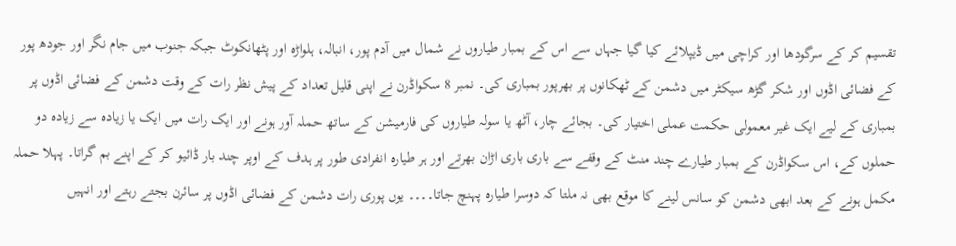تقسیم کر کے سرگودھا اور کراچی میں ڈیپلائے کیا گیا جہاں سے اس کے بمبار طیاروں نے شمال میں آدم پور، انبالہ، ہلواڑہ اور پٹھانکوٹ جبکہ جنوب میں جام نگر اور جودھ پور کے فضائی اڈوں اور شکر گڑھ سیکٹر میں دشمن کے ٹھکانوں پر بھرپور بمباری کی۔ نمبر 8 سکواڈرن نے اپنی قلیل تعداد کے پیش نظر رات کے وقت دشمن کے فضائی اڈوں پر بمباری کے لیے ایک غیر معمولی حکمت عملی اختیار کی۔ بجائے چار، آٹھ یا سولہ طیاروں کی فارمیشن کے ساتھ حملہ آور ہونے اور ایک رات میں ایک یا زیادہ سے زیادہ دو حملوں کے، اس سکواڈرن کے بمبار طیارے چند منٹ کے وقفے سے باری باری اڑان بھرتے اور ہر طیارہ انفرادی طور پر ہدف کے اوپر چند بار ڈائیو کر کے اپنے بم گراتا۔ پہلا حملہ مکمل ہونے کے بعد ابھی دشمن کو سانس لینے کا موقع بھی نہ ملتا کہ دوسرا طیارہ پہنچ جاتا۔۔۔۔ یوں پوری رات دشمن کے فضائی اڈوں پر سائرن بجتے رہتے اور انہیں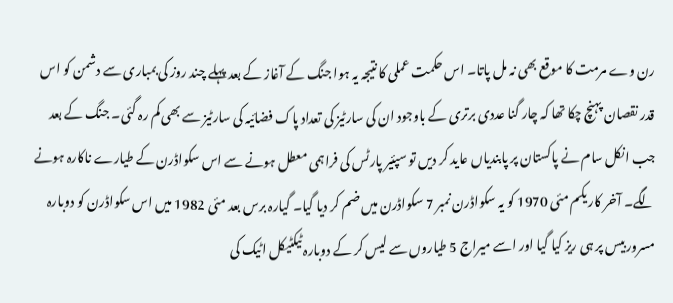رن وے مرمت کا موقع بھی نہ مل پاتا۔ اس حکمت عملی کا نتیجہ یہ ہوا جنگ کے آغاز کے بعد پہلے چند روز کی بمباری سے دشمن کو اس قدر نقصان پہنچ چکا تھا کہ چار گنا عددی برتری کے باوجود ان کی سارٹیز کی تعداد پاک فضائیہ کی سارٹیز سے بھی کم رہ گئی۔ جنگ کے بعد جب انکل سام نے پاکستان پر پابندیاں عاید کر دیں تو سپئیر پارٹس کی فراہمی معطل ہونے سے اس سکواڈرن کے طیارے ناکارہ ہونے لگے۔ آخر کار یکم مئی 1970 کو یہ سکواڈرن نمبر 7 سکواڈرن میں ضم کر دیا گیا۔ گیارہ برس بعد مئی 1982 میں اس سکواڈرن کو دوبارہ مسرور بیس پر ہی ریز کیا گیا اور اسے میراج 5 طیاروں سے لیس کر کے دوبارہ ٹیکٹیکل اٹیک کی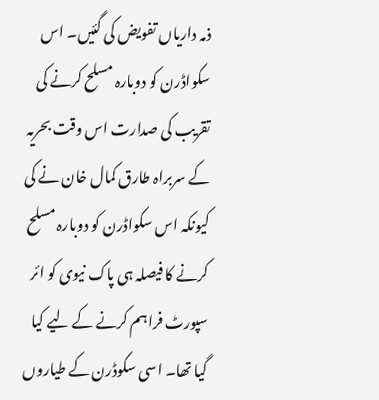ذمہ داریاں تفویض کی گئیں۔ اس سکواڈرن کو دوبارہ مسلح کرنے کی تقریب کی صدارت اس وقت بحریہ کے سربراہ طارق کمال خان نے کی کیونکہ اس سکواڈرن کو دوبارہ مسلح کرنے کا فیصلہ ہی پاک نیوی کو ائر سپورٹ فراہم کرنے کے لیے کیا گیا تھا۔ اسی سکوڈرن کے طیاروں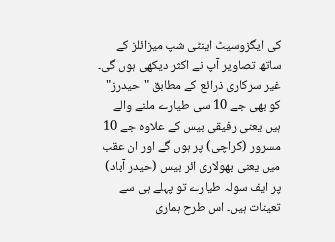کی ایگزوسیٹ اینٹی شپ میزائلز کے ساتھ تصاویر آپ نے اکثر دیکھی ہوں گی۔ غیر سرکاری ذرائع کے مطابق "حیدرز" کو بھی جے 10 سی طیارے ملنے والے ہیں یعنی رفیقی بیس کے علاوہ جے 10 مسرور (کراچی) پر ہوں گے اور ان عقب میں یعنی بھولاری ائر بیس (حیدر آباد) پر ایف سولہ طیارے تو پہلے ہی سے تعینات ہیں۔ اس طرح ہماری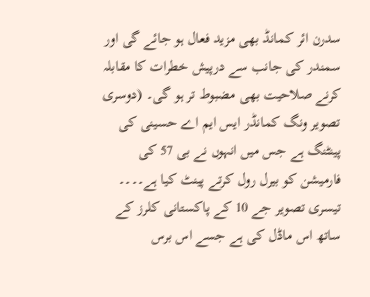سدرن ائر کمانڈ بھی مزید فعال ہو جائے گی اور سمندر کی جانب سے درپیش خطرات کا مقابلہ کرنے صلاحیت بھی مضبوط تر ہو گی۔ (دوسری تصویر ونگ کمانڈر ایس ایم اے حسینی کی پینٹنگ ہے جس میں انہوں نے بی 57 کی فارمیشن کو بیرل رول کرتے پینٹ کیا ہے۔۔۔۔ تیسری تصویر جے 10 کے پاکستانی کلرز کے ساتھ اس ماڈل کی ہے جسے اس برس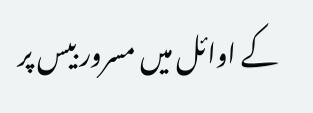کے اوائل میں مسرور بیس پر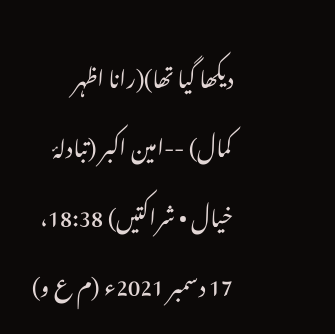دیکھا گیا تھا)(رانا اظہر کمال) --امین اکبر (تبادلۂ خیال • شراکتیں) 18:38، 17 دسمبر 2021ء (م ع و)